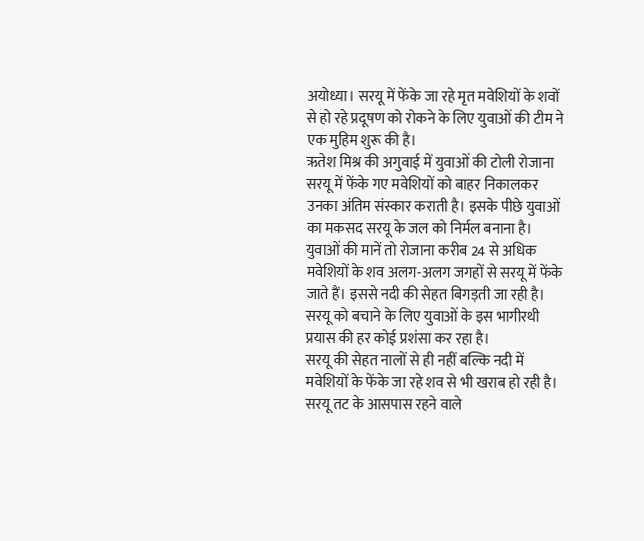अयोध्या। सरयू में फेंके जा रहे मृत मवेशियों के शवों से हो रहे प्रदूषण को रोकने के लिए युवाओं की टीम ने एक मुहिम शुरू की है।
ऋतेश मिश्र की अगुवाई में युवाओं की टोली रोजाना सरयू में फेंके गए मवेशियों को बाहर निकालकर उनका अंतिम संस्कार कराती है। इसके पीछे युवाओं का मकसद सरयू के जल को निर्मल बनाना है।
युवाओं की मानें तो रोजाना करीब 24 से अधिक मवेशियों के शव अलग-अलग जगहों से सरयू में फेंके जाते हैं। इससे नदी की सेहत बिगड़ती जा रही है। सरयू को बचाने के लिए युवाओं के इस भागीरथी प्रयास की हर कोई प्रशंसा कर रहा है।
सरयू की सेहत नालों से ही नहीं बल्कि नदी में मवेशियों के फेंके जा रहे शव से भी खराब हो रही है। सरयू तट के आसपास रहने वाले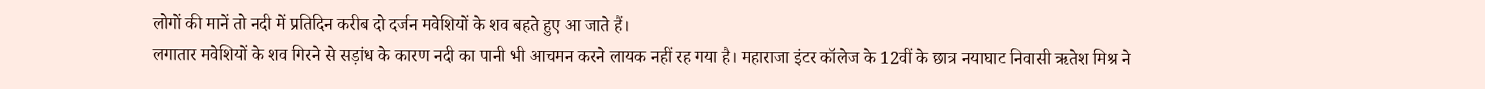लोगों की मानें तो नदी में प्रतिदिन करीब दो दर्जन मवेशियों के शव बहते हुए आ जाते हैं।
लगातार मवेशियों के शव गिरने से सड़ांध के कारण नदी का पानी भी आचमन करने लायक नहीं रह गया है। महाराजा इंटर कॉलेज के 12वीं के छात्र नयाघाट निवासी ऋतेश मिश्र ने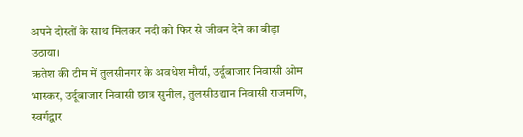अपने दोस्तों के साथ मिलकर नदी को फिर से जीवन देने का बीड़ा उठाया।
ऋतेश की टीम में तुलसीनगर के अवधेश मौर्या, उर्दूबाजार निवासी ओम भास्कर, उर्दूबाजार निवासी छात्र सुनील, तुलसीउद्यान निवासी राजमणि, स्वर्गद्वार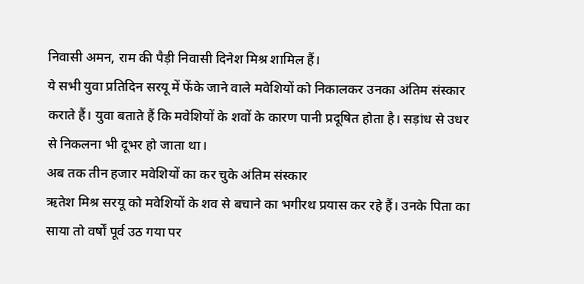निवासी अमन, राम की पैड़ी निवासी दिनेश मिश्र शामिल हैं।
ये सभी युवा प्रतिदिन सरयू में फेंके जाने वाले मवेशियों को निकालकर उनका अंतिम संस्कार कराते हैं। युवा बताते हैं कि मवेशियों के शवों के कारण पानी प्रदूषित होता है। सड़ांध से उधर से निकलना भी दूभर हो जाता था।
अब तक तीन हजार मवेशियों का कर चुके अंतिम संस्कार
ऋतेश मिश्र सरयू को मवेशियों के शव से बचाने का भगीरथ प्रयास कर रहे हैं। उनके पिता का साया तो वर्षों पूर्व उठ गया पर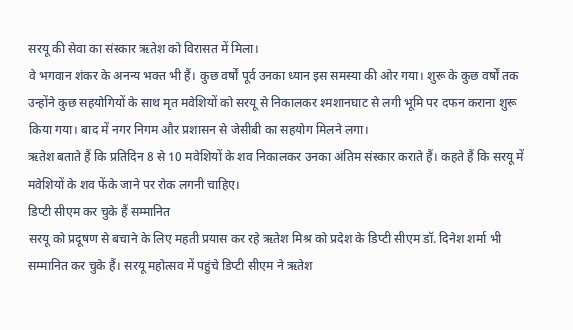सरयू की सेवा का संस्कार ऋतेश को विरासत में मिला।
वे भगवान शंकर के अनन्य भक्त भी हैं। कुछ वर्षों पूर्व उनका ध्यान इस समस्या की ओर गया। शुरू के कुछ वर्षों तक उन्होंने कुछ सहयोगियों के साथ मृत मवेशियों को सरयू से निकालकर श्मशानघाट से लगी भूमि पर दफन कराना शुरू किया गया। बाद में नगर निगम और प्रशासन से जेसीबी का सहयोग मिलने लगा।
ऋतेश बताते हैं कि प्रतिदिन 8 से 10 मवेशियों के शव निकालकर उनका अंतिम संस्कार कराते हैं। कहते हैं कि सरयू में मवेशियों के शव फेंके जाने पर रोक लगनी चाहिए।
डिप्टी सीएम कर चुके हैं सम्मानित
सरयू को प्रदूषण से बचाने के लिए महती प्रयास कर रहे ऋतेश मिश्र को प्रदेश के डिप्टी सीएम डॉ. दिनेश शर्मा भी सम्मानित कर चुके हैं। सरयू महोत्सव में पहुंचे डिप्टी सीएम ने ऋतेश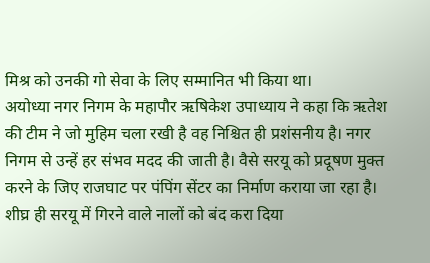मिश्र को उनकी गो सेवा के लिए सम्मानित भी किया था।
अयोध्या नगर निगम के महापौर ऋषिकेश उपाध्याय ने कहा कि ऋतेश की टीम ने जो मुहिम चला रखी है वह निश्चित ही प्रशंसनीय है। नगर निगम से उन्हें हर संभव मदद की जाती है। वैसे सरयू को प्रदूषण मुक्त करने के जिए राजघाट पर पंपिंग सेंटर का निर्माण कराया जा रहा है। शीघ्र ही सरयू में गिरने वाले नालों को बंद करा दिया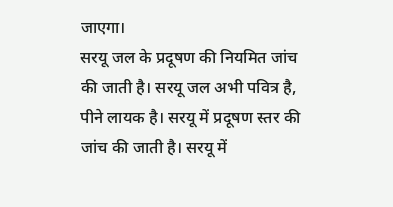जाएगा।
सरयू जल के प्रदूषण की नियमित जांच की जाती है। सरयू जल अभी पवित्र है, पीने लायक है। सरयू में प्रदूषण स्तर की जांच की जाती है। सरयू में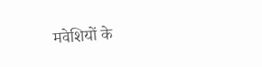मवेशियों के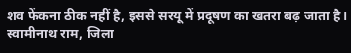शव फेंकना ठीक नहीं है, इससे सरयू में प्रदूषण का खतरा बढ़ जाता है।
स्वामीनाथ राम, जिला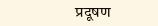प्रदूषण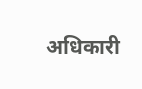अधिकारी